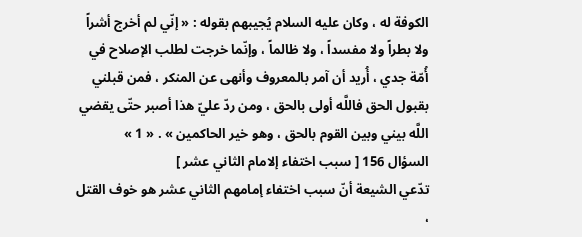الكوفة له ، وكان عليه السلام يُجيبهم بقوله : « إنّي لم أخرج أشراً ولا بطراً ولا مفسداً ، ولا ظالماً ، وإنّما خرجت لطلب الإصلاح في أُمّة جدي ، أُريد أن آمر بالمعروف وأنهى عن المنكر ، فمن قبلني بقبول الحق فاللَّه أولى بالحق ، ومن ردّ عليّ هذا أصبر حتّى يقضي اللَّه بيني وبين القوم بالحق ، وهو خير الحاكمين » . « 1 »
السؤال 156 [ سبب اختفاء إلامام الثاني عشر ]
تدّعي الشيعة أنّ سبب اختفاء إمامهم الثاني عشر هو خوف القتل ،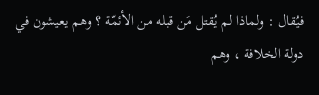فيُقال : ولماذا لم يُقتل مَن قبله من الأئمّة ؟ وهم يعيشون في دولة الخلافة ، وهم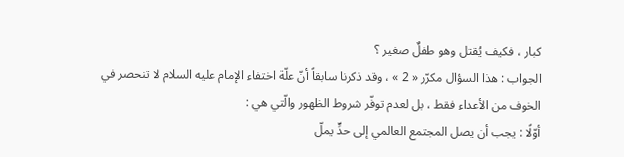كبار ، فكيف يُقتل وهو طفلٌ صغير ؟
الجواب : هذا السؤال مكرّر « 2 » ، وقد ذكرنا سابقاً أنّ علّة اختفاء الإمام عليه السلام لا تنحصر في الخوف من الأعداء فقط ، بل لعدم توفّر شروط الظهور والّتي هي :
أوّلًا : يجب أن يصل المجتمع العالمي إلى حدٍّ يملّ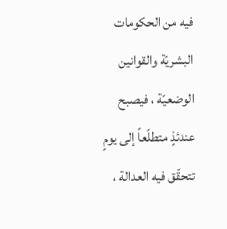فيه من الحكومات البشريّة والقوانين الوضعيّة ، فيصبح عندئذٍ متطلّعاً إلى يومٍ تتحقّق فيه العدالة ،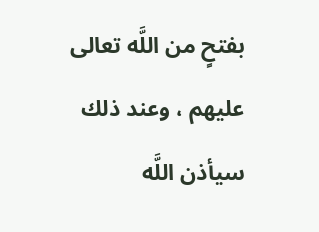بفتحٍ من اللَّه تعالى عليهم ، وعند ذلك سيأذن اللَّه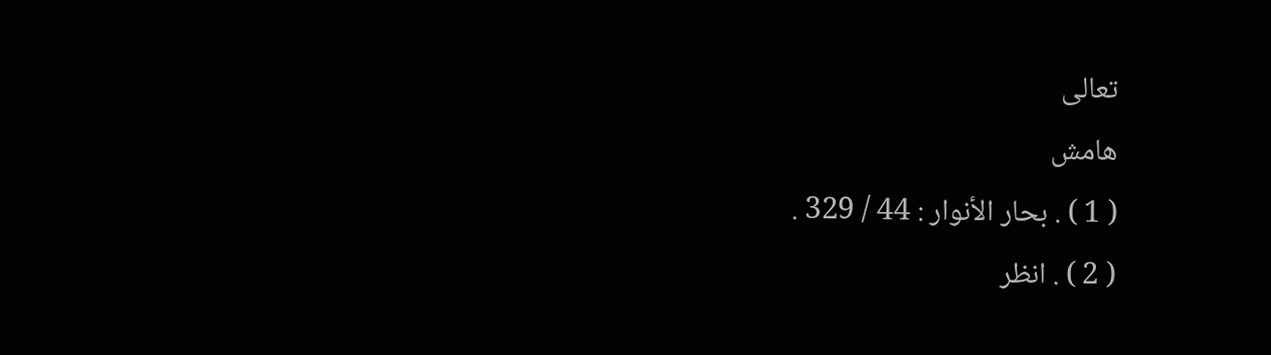تعالى
هامش
( 1 ) . بحار الأنوار : 44 / 329 .
( 2 ) . انظر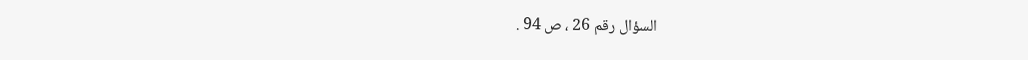السؤال رقم 26 ، ص 94 .